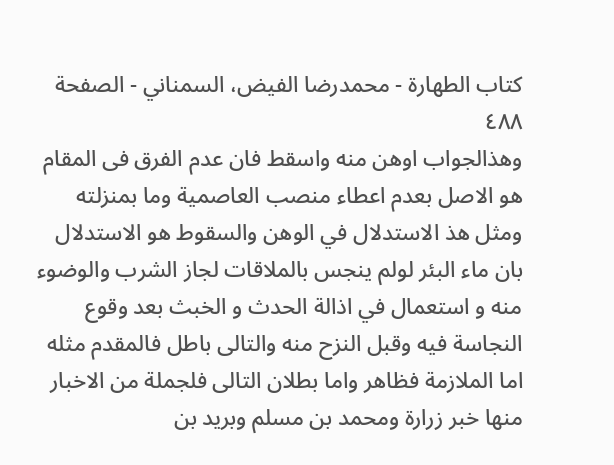كتاب الطهارة - محمدرضا الفيض، السمناني - الصفحة ٤٨٨
وهذالجواب اوهن منه واسقط فان عدم الفرق فى المقام هو الاصل بعدم اعطاء منصب العاصمية وما بمنزلته ومثل هذ الاستدلال في الوهن والسقوط هو الاستدلال بان ماء البئر لولم ينجس بالملاقات لجاز الشرب والوضوء منه و استعمال في اذالة الحدث و الخبث بعد وقوع النجاسة فيه وقبل النزح منه والتالى باطل فالمقدم مثله اما الملازمة فظاهر واما بطلان التالى فلجملة من الاخبار منها خبر زرارة ومحمد بن مسلم وبريد بن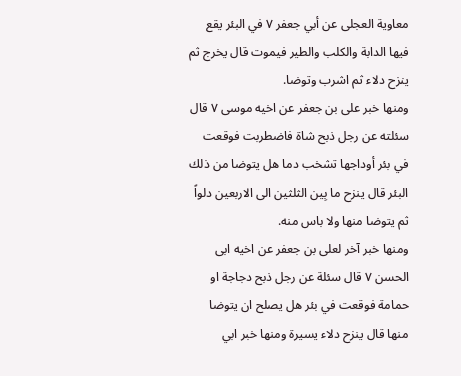معاوية العجلى عن أبي جعفر ٧ في البئر يقع فيها الدابة والكلب والطير فيموت قال يخرج ثم ينزح دلاء ثم اشرب وتوضا.
ومنها خبر على بن جعفر عن اخيه موسى ٧ قال سئلته عن رجل ذبح شاة فاضطربت فوقعت في بئر أوداجها تشخب دما هل يتوضا من ذلك البئر قال ينزح ما بِین الثلثين الى الاربعين دلواً ثم يتوضا منها ولا باس منه.
ومنها خبر آخر لعلى بن جعفر عن اخيه ابى الحسن ٧ قال سئلة عن رجل ذبح دجاجة او حمامة فوقعت في بئر هل يصلح ان يتوضا منها قال ينزح دلاء يسيرة ومنها خبر ابي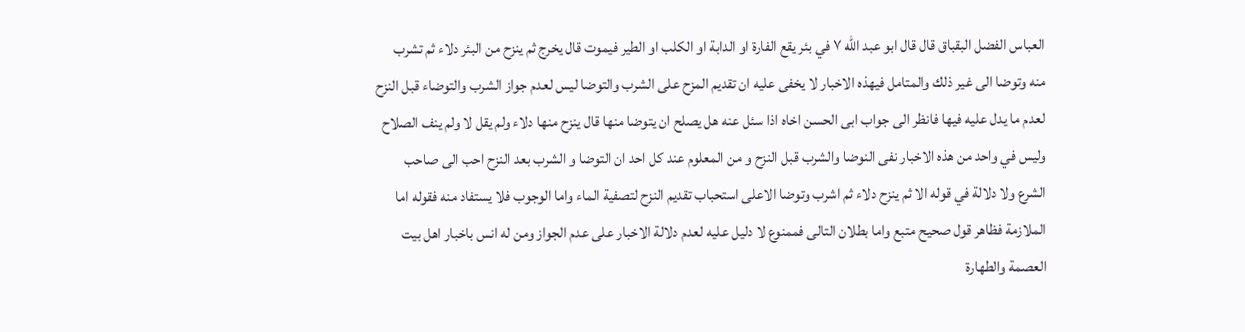العباس الفضل البقباق قال قال ابو عبد الله ٧ في بئر يقع الفارة او الدابة او الكلب او الطير فيموت قال يخرج ثم ينزح من البئر دلاء ثم تشرب منه وتوضا الى غير ذلك والمتامل فيهذه الاخبار لا يخفى عليه ان تقديم المزح على الشرب والتوضا ليس لعدم جواز الشرب والتوضاء قبل النزح لعدم ما يدل عليه فيها فانظر الى جواب ابى الحسن اخاه اذا سئل عنه هل يصلح ان يتوضا منها قال ينزح منها دلاء ولم يقل لا ولم ينف الصلاح وليس في واحد من هذه الاخبار نفى النوضا والشرب قبل النزح و من المعلوم عند كل احد ان التوضا و الشرب بعد النزح احب الى صاحب الشرع ولا دلالة في قوله الا ثم ينزح دلاء ثم اشرب وتوضا الاعلى استحباب تقديم النزح لتصفية الماء واما الوجوب فلا يستفاد منه فقوله اما الملازمة فظاهر قول صحيح متبع واما بطلان التالى فممنوع لا دليل عليه لعدم دلالة الاخبار على عدم الجواز ومن له انس باخبار اهل بيت العصمة والطهارة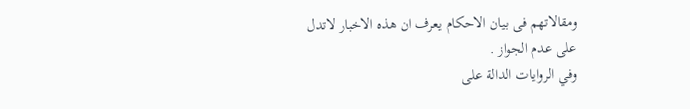ومقالاتهم فى بيان الاحكام يعرف ان هذه الاخبار لاتدل على عدم الجواز .
وفي الروايات الدالة على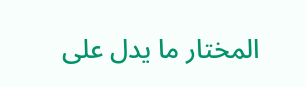المختار ما يدل على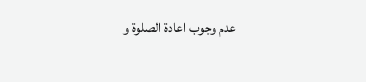عدم وجوب اعادة الصلوة و